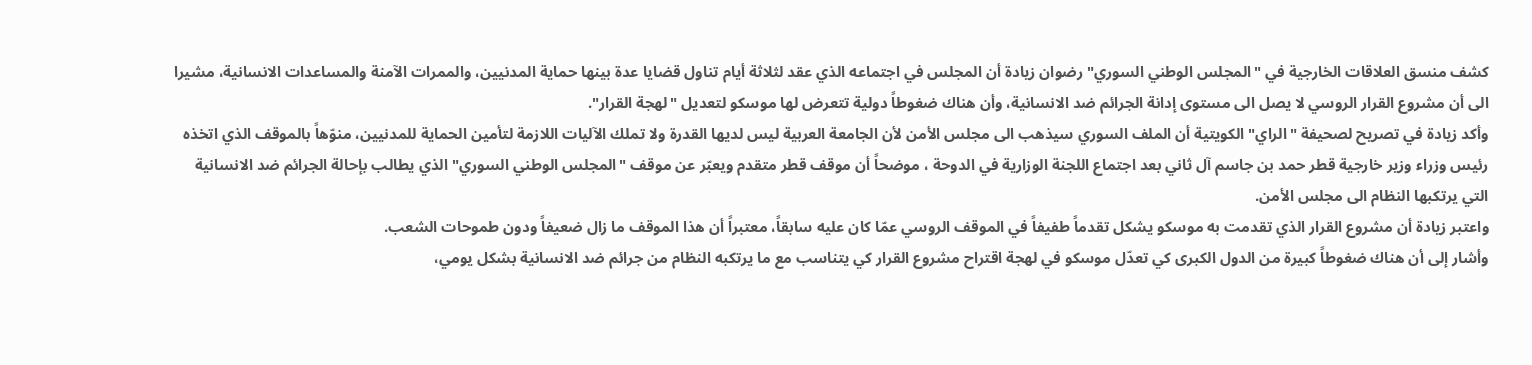كشف منسق العلاقات الخارجية في "المجلس الوطني السوري" رضوان زيادة أن المجلس في اجتماعه الذي عقد لثلاثة أيام تناول قضايا عدة بينها حماية المدنيين، والممرات الآمنة والمساعدات الانسانية، مشيرا الى أن مشروع القرار الروسي لا يصل الى مستوى إدانة الجرائم ضد الانسانية، وأن هناك ضغوطاً دولية تتعرض لها موسكو لتعديل "لهجة القرار".
وأكد زيادة في تصريح لصحيفة "الراي" الكويتية أن الملف السوري سيذهب الى مجلس الأمن لأن الجامعة العربية ليس لديها القدرة ولا تملك الآليات اللازمة لتأمين الحماية للمدنيين، منوّهاً بالموقف الذي اتخذه رئيس وزراء وزير خارجية قطر حمد بن جاسم آل ثاني بعد اجتماع اللجنة الوزارية في الدوحة ، موضحاً أن موقف قطر متقدم ويعبّر عن موقف "المجلس الوطني السوري" الذي يطالب بإحالة الجرائم ضد الانسانية التي يرتكبها النظام الى مجلس الأمن.
واعتبر زيادة أن مشروع القرار الذي تقدمت به موسكو يشكل تقدماً طفيفاً في الموقف الروسي عمّا كان عليه سابقاً، معتبراً أن هذا الموقف ما زال ضعيفاً ودون طموحات الشعب.
وأشار إلى أن هناك ضغوطاً كبيرة من الدول الكبرى كي تعدّل موسكو في لهجة اقتراح مشروع القرار كي يتناسب مع ما يرتكبه النظام من جرائم ضد الانسانية بشكل يومي،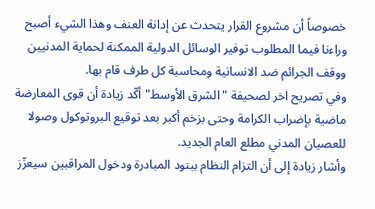خصوصاً أن مشروع القرار يتحدث عن إدانة العنف وهذا الشيء أصبح وراءنا فيما المطلوب توفير الوسائل الدولية الممكنة لحماية المدنيين ووقف الجرائم ضد الانسانية ومحاسبة كل طرف قام بها.
وفي تصريح اخر لصحيفة "الشرق الأوسط" أكّد زيادة أن قوى المعارضة ماضية بإضراب الكرامة وحتى بزخم أكبر بعد توقيع البروتوكول وصولا للعصيان المدني مطلع العام الجديد.
وأشار زيادة إلى أن التزام النظام ببنود المبادرة ودخول المراقبين سيعزّز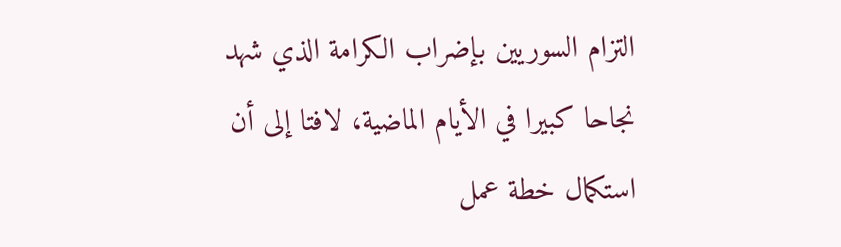التزام السوريين بإضراب الكرامة الذي شهد نجاحا كبيرا في الأيام الماضية، لافتا إلى أن استكمال خطة عمل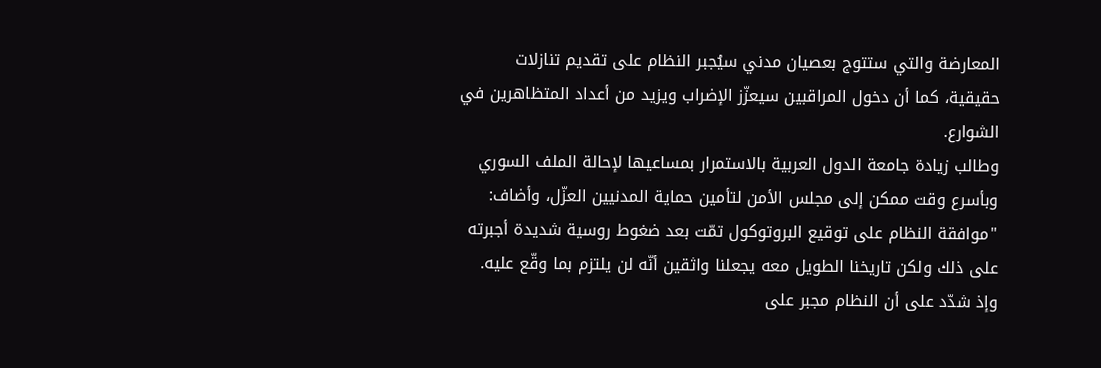المعارضة والتي ستتوج بعصيان مدني سيُجبر النظام على تقديم تنازلات حقيقية، كما أن دخول المراقبين سيعزّز الإضراب ويزيد من أعداد المتظاهرين في الشوارع.
وطالب زيادة جامعة الدول العربية بالاستمرار بمساعيها لإحالة الملف السوري وبأسرع وقت ممكن إلى مجلس الأمن لتأمين حماية المدنيين العزّل، وأضاف: "موافقة النظام على توقيع البروتوكول تمّت بعد ضغوط روسية شديدة أجبرته على ذلك ولكن تاريخنا الطويل معه يجعلنا واثقين أنّه لن يلتزم بما وقّع عليه.
وإذ شدّد على أن النظام مجبر على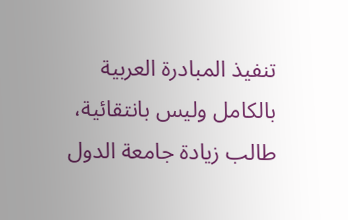تنفيذ المبادرة العربية بالكامل وليس بانتقائية، طالب زيادة جامعة الدول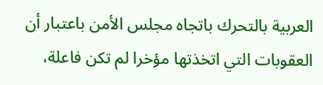العربية بالتحرك باتجاه مجلس الأمن باعتبار أن العقوبات التي اتخذتها مؤخرا لم تكن فاعلة،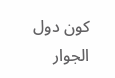كون دول الجوار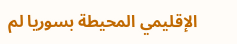الإقليمي المحيطة بسوريا لم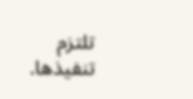تلتزم تنفيذها.